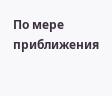По мере приближения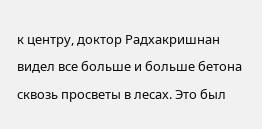к центру, доктор Радхакришнан видел все больше и больше бетона сквозь просветы в лесах. Это был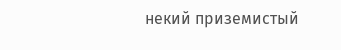некий приземистый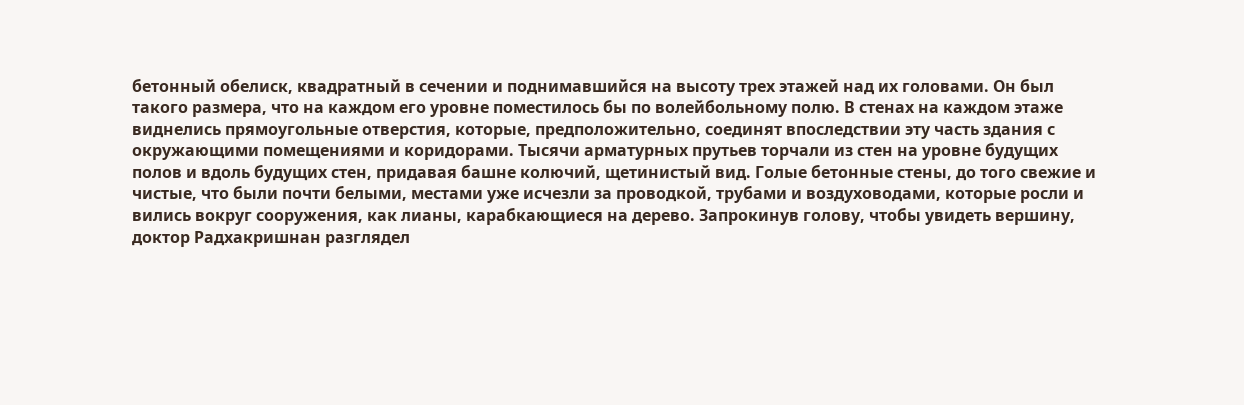бетонный обелиск, квадратный в сечении и поднимавшийся на высоту трех этажей над их головами. Он был такого размера, что на каждом его уровне поместилось бы по волейбольному полю. В стенах на каждом этаже виднелись прямоугольные отверстия, которые, предположительно, соединят впоследствии эту часть здания с окружающими помещениями и коридорами. Тысячи арматурных прутьев торчали из стен на уровне будущих полов и вдоль будущих стен, придавая башне колючий, щетинистый вид. Голые бетонные стены, до того свежие и чистые, что были почти белыми, местами уже исчезли за проводкой, трубами и воздуховодами, которые росли и вились вокруг сооружения, как лианы, карабкающиеся на дерево. Запрокинув голову, чтобы увидеть вершину, доктор Радхакришнан разглядел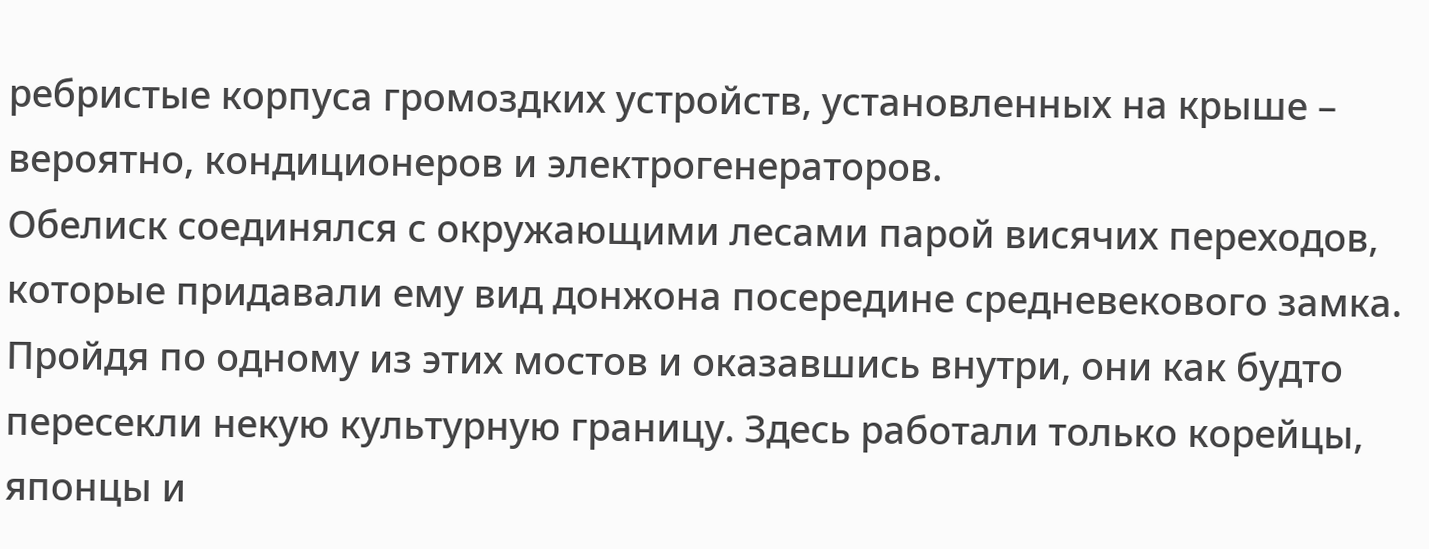ребристые корпуса громоздких устройств, установленных на крыше – вероятно, кондиционеров и электрогенераторов.
Обелиск соединялся с окружающими лесами парой висячих переходов, которые придавали ему вид донжона посередине средневекового замка. Пройдя по одному из этих мостов и оказавшись внутри, они как будто пересекли некую культурную границу. Здесь работали только корейцы, японцы и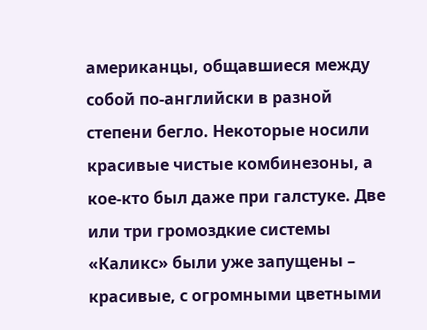американцы, общавшиеся между собой по-английски в разной степени бегло. Некоторые носили красивые чистые комбинезоны, а кое-кто был даже при галстуке. Две или три громоздкие системы «Каликс» были уже запущены – красивые, с огромными цветными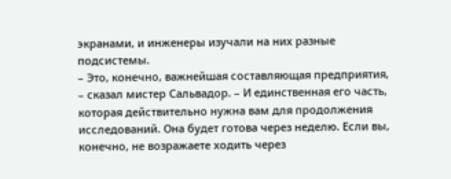экранами, и инженеры изучали на них разные подсистемы.
– Это, конечно, важнейшая составляющая предприятия, – сказал мистер Сальвадор. – И единственная его часть, которая действительно нужна вам для продолжения исследований. Она будет готова через неделю. Если вы, конечно, не возражаете ходить через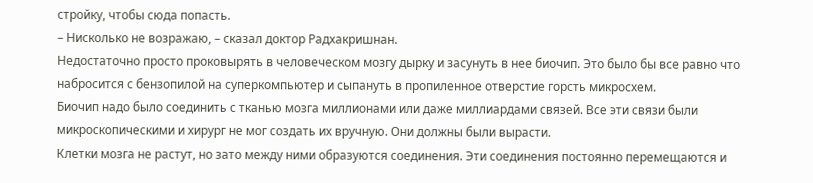стройку, чтобы сюда попасть.
– Нисколько не возражаю, – сказал доктор Радхакришнан.
Недостаточно просто проковырять в человеческом мозгу дырку и засунуть в нее биочип. Это было бы все равно что набросится с бензопилой на суперкомпьютер и сыпануть в пропиленное отверстие горсть микросхем.
Биочип надо было соединить с тканью мозга миллионами или даже миллиардами связей. Все эти связи были микроскопическими и хирург не мог создать их вручную. Они должны были вырасти.
Клетки мозга не растут, но зато между ними образуются соединения. Эти соединения постоянно перемещаются и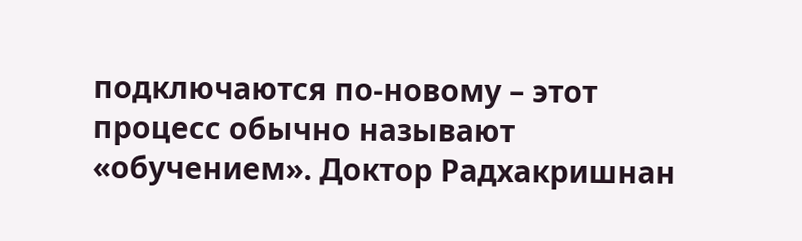подключаются по-новому – этот процесс обычно называют «обучением». Доктор Радхакришнан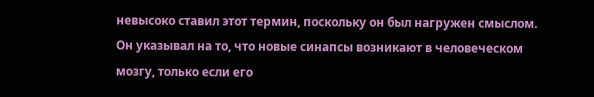невысоко ставил этот термин, поскольку он был нагружен смыслом. Он указывал на то, что новые синапсы возникают в человеческом мозгу, только если его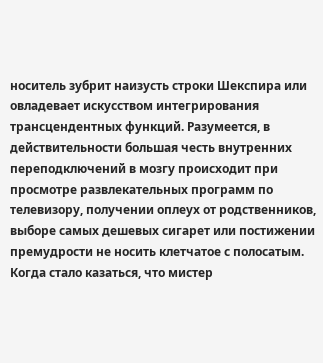носитель зубрит наизусть строки Шекспира или овладевает искусством интегрирования трансцендентных функций. Разумеется, в действительности большая честь внутренних переподключений в мозгу происходит при просмотре развлекательных программ по телевизору, получении оплеух от родственников, выборе самых дешевых сигарет или постижении премудрости не носить клетчатое с полосатым.
Когда стало казаться, что мистер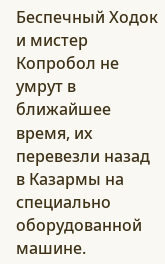Беспечный Ходок и мистер Копробол не умрут в ближайшее время, их перевезли назад в Казармы на специально оборудованной машине.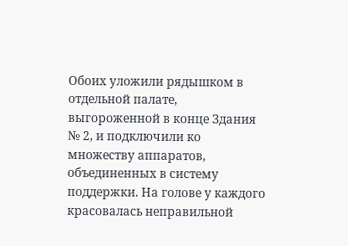Обоих уложили рядышком в отдельной палате, выгороженной в конце Здания № 2, и подключили ко множеству аппаратов, объединенных в систему поддержки. На голове у каждого красовалась неправильной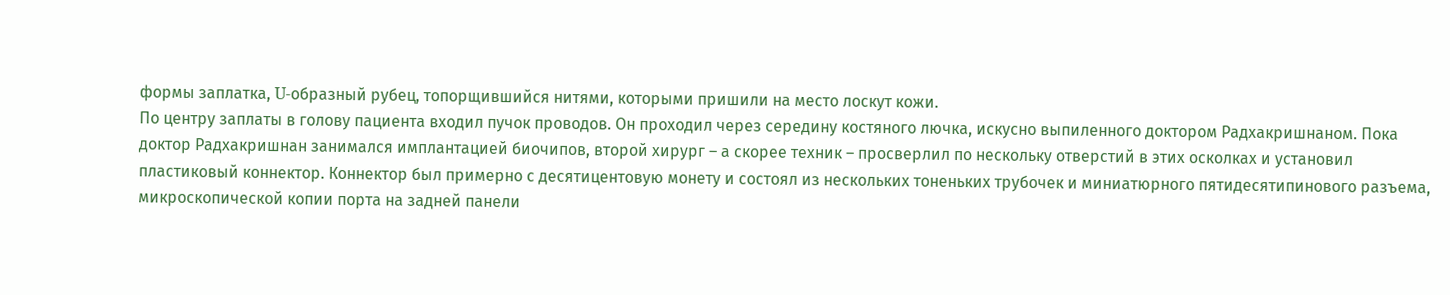формы заплатка, U-образный рубец, топорщившийся нитями, которыми пришили на место лоскут кожи.
По центру заплаты в голову пациента входил пучок проводов. Он проходил через середину костяного лючка, искусно выпиленного доктором Радхакришнаном. Пока доктор Радхакришнан занимался имплантацией биочипов, второй хирург – а скорее техник – просверлил по нескольку отверстий в этих осколках и установил пластиковый коннектор. Коннектор был примерно с десятицентовую монету и состоял из нескольких тоненьких трубочек и миниатюрного пятидесятипинового разъема, микроскопической копии порта на задней панели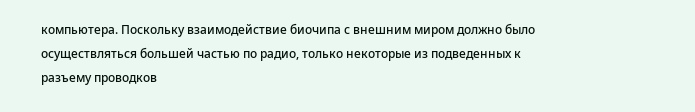компьютера. Поскольку взаимодействие биочипа с внешним миром должно было осуществляться большей частью по радио, только некоторые из подведенных к разъему проводков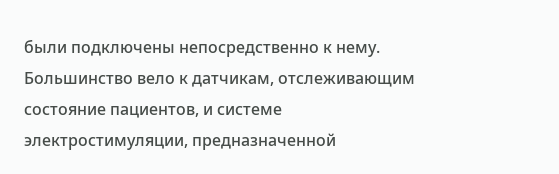были подключены непосредственно к нему. Большинство вело к датчикам, отслеживающим состояние пациентов, и системе электростимуляции, предназначенной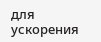для ускорения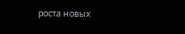роста новых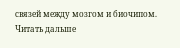связей между мозгом и биочипом.
Читать дальше